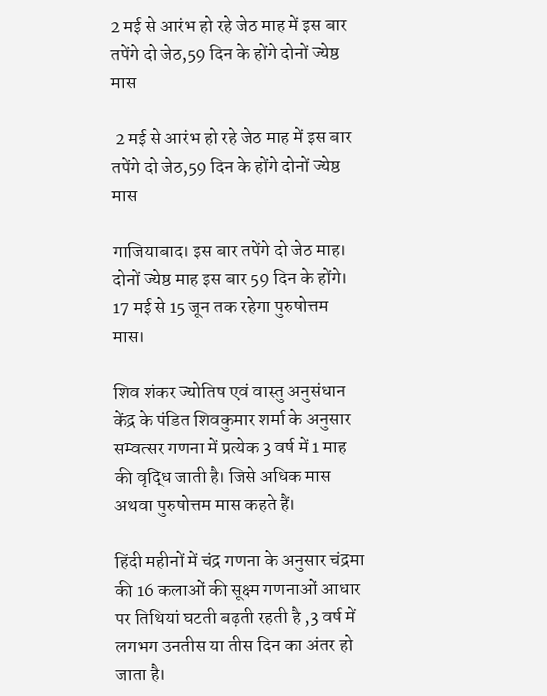2 मई से आरंभ हो रहे जेठ माह में इस बार तपेंगे दो जेठ,59 दिन के होंगे दोनों ज्येष्ठ मास

 2 मई से आरंभ हो रहे जेठ माह में इस बार तपेंगे दो जेठ,59 दिन के होंगे दोनों ज्येष्ठ मास

गाजियाबाद। इस बार तपेंगे दो जेठ माह। दोनों ज्येष्ठ माह इस बार 59 दिन के होंगे। 17 मई से 15 जून तक रहेगा पुरुषोत्तम मास।

शिव शंकर ज्योतिष एवं वास्तु अनुसंधान केंद्र के पंडित शिवकुमार शर्मा के अनुसार सम्वत्सर गणना में प्रत्येक 3 वर्ष में 1 माह की वृद्धि जाती है। जिसे अधिक मास अथवा पुरुषोत्तम मास कहते हैं।

हिंदी महीनों में चंद्र गणना के अनुसार चंद्रमा की 16 कलाओं की सूक्ष्म गणनाओं आधार पर तिथियां घटती बढ़ती रहती है ,3 वर्ष में लगभग उनतीस या तीस दिन का अंतर हो जाता है।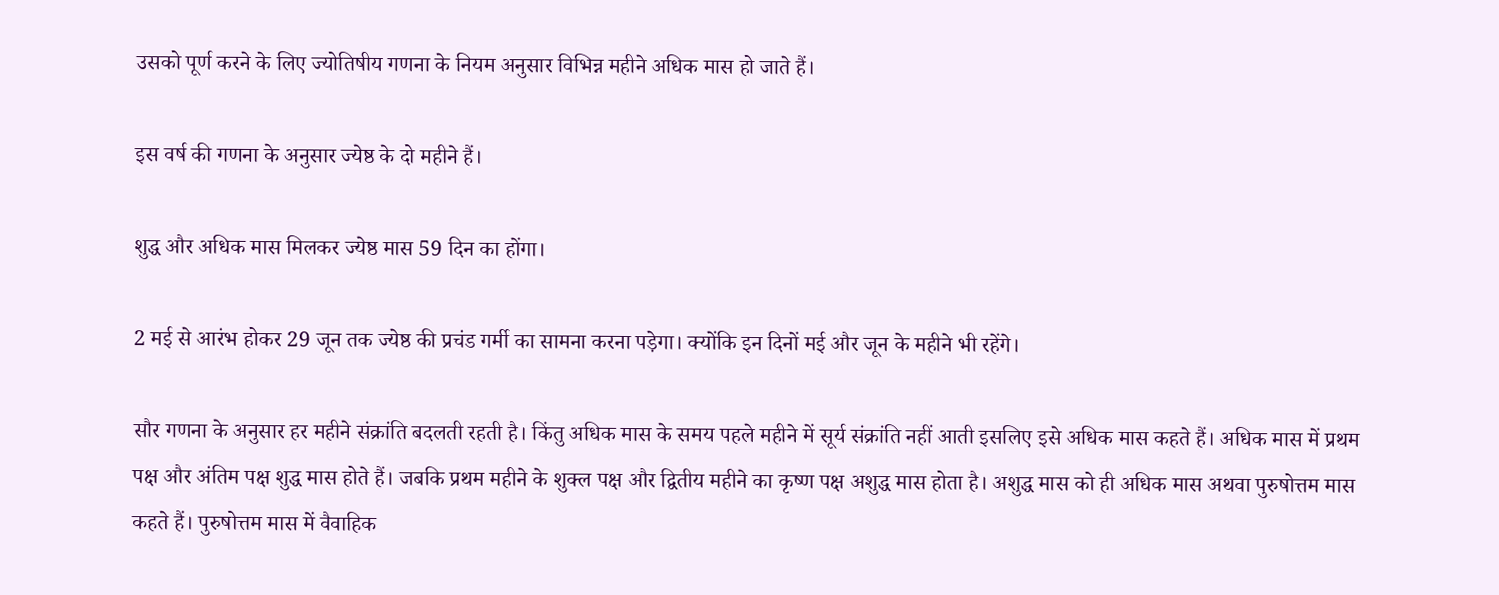उसको पूर्ण करने के लिए ज्योतिषीय गणना के नियम अनुसार विभिन्न महीने अधिक मास हो जाते हैं।

इस वर्ष की गणना के अनुसार ज्येष्ठ के दो महीने हैं।

शुद्ध और अधिक मास मिलकर ज्येष्ठ मास 59 दिन का होंगा।

2 मई से आरंभ होकर 29 जून तक ज्येष्ठ की प्रचंड गर्मी का सामना करना पड़ेगा। क्योंकि इन दिनों मई और जून के महीने भी रहेंगे।

सौर गणना के अनुसार हर महीने संक्रांति बदलती रहती है। किंतु अधिक मास के समय पहले महीने में सूर्य संक्रांति नहीं आती इसलिए इसे अधिक मास कहते हैं। अधिक मास में प्रथम पक्ष और अंतिम पक्ष शुद्ध मास होते हैं। जबकि प्रथम महीने के शुक्ल पक्ष और द्वितीय महीने का कृष्ण पक्ष अशुद्ध मास होता है। अशुद्ध मास को ही अधिक मास अथवा पुरुषोत्तम मास कहते हैं। पुरुषोत्तम मास में वैवाहिक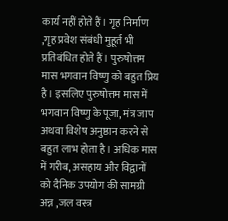कार्य नहीं होते हैं। गृह निर्माण ,गृह प्रवेश संबंधी मुहूर्त भी प्रतिबंधित होते हैं। पुरुषोत्तम मास भगवान विष्णु को बहुत प्रिय है। इसलिए पुरुषोत्तम मास में भगवान विष्णु के पूजा, मंत्र जाप अथवा विशेष अनुष्ठान करने से बहुत लाभ होता है। अधिक मास में गरीब, असहाय और विद्वानों को दैनिक उपयोग की सामग्री अन्न ,जल वस्त्र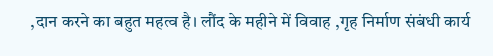,दान करने का बहुत महत्व है। लौंद के महीने में विवाह ,गृह निर्माण संबंधी कार्य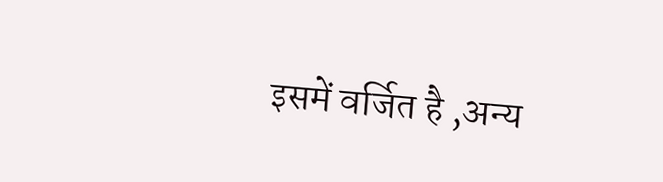इसमें वर्जित है ,अन्य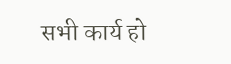सभी कार्य हो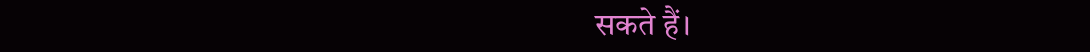सकते हैं।